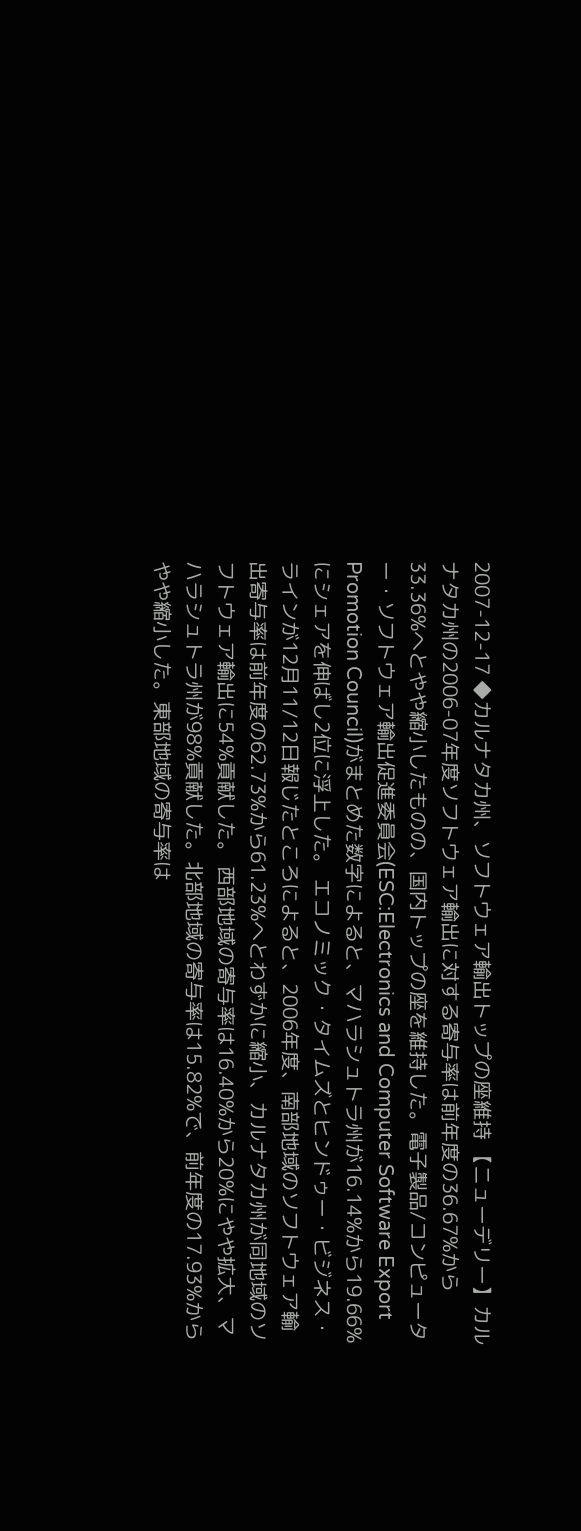2007-12-17 ◆カルナタカ州、ソフトウェア輸出トップの座維持 【ニューデリー】カルナタカ州の2006-07年度ソフトウェア輸出に対する寄与率は前年度の36.67%から33.36%へとやや縮小したものの、国内トップの座を維持した。電子製品/コンピューター・ソフトウェア輸出促進委員会(ESC:Electronics and Computer Software Export Promotion Council)がまとめた数字によると、マハラシュトラ州が16.14%から19.66%にシェアを伸ばし2位に浮上した。 エコノミック・タイムズとヒンドゥー・ビジネス・ラインが12月11/12日報じたところによると、2006年度、南部地域のソフトウェア輸出寄与率は前年度の62.73%から61.23%へとわずかに縮小、カルナタカ州が同地域のソフトウェア輸出に54%貢献した。 西部地域の寄与率は16.40%から20%にやや拡大、マハラシュトラ州が98%貢献した。北部地域の寄与率は15.82%で、前年度の17.93%からやや縮小した。東部地域の寄与率は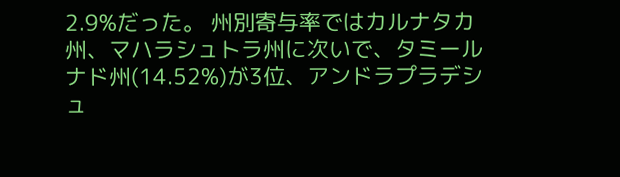2.9%だった。 州別寄与率ではカルナタカ州、マハラシュトラ州に次いで、タミールナド州(14.52%)が3位、アンドラプラデシュ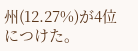州(12.27%)が4位につけた。